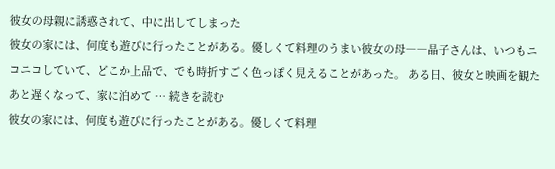彼女の母親に誘惑されて、中に出してしまった
彼女の家には、何度も遊びに行ったことがある。優しくて料理のうまい彼女の母――晶子さんは、いつもニコニコしていて、どこか上品で、でも時折すごく色っぽく見えることがあった。 ある日、彼女と映画を観たあと遅くなって、家に泊めて … 続きを読む
彼女の家には、何度も遊びに行ったことがある。優しくて料理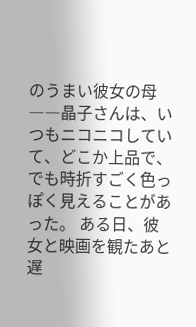のうまい彼女の母――晶子さんは、いつもニコニコしていて、どこか上品で、でも時折すごく色っぽく見えることがあった。 ある日、彼女と映画を観たあと遅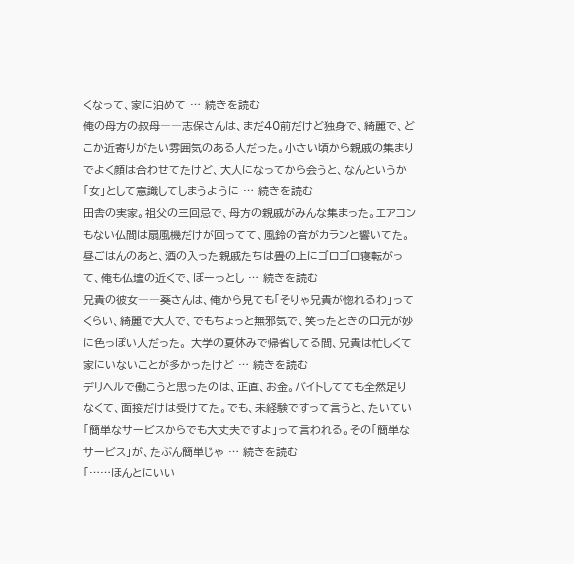くなって、家に泊めて … 続きを読む
俺の母方の叔母――志保さんは、まだ40前だけど独身で、綺麗で、どこか近寄りがたい雰囲気のある人だった。小さい頃から親戚の集まりでよく顔は合わせてたけど、大人になってから会うと、なんというか「女」として意識してしまうように … 続きを読む
田舎の実家。祖父の三回忌で、母方の親戚がみんな集まった。エアコンもない仏間は扇風機だけが回ってて、風鈴の音がカランと響いてた。 昼ごはんのあと、酒の入った親戚たちは畳の上にゴロゴロ寝転がって、俺も仏壇の近くで、ぼーっとし … 続きを読む
兄貴の彼女――葵さんは、俺から見ても「そりゃ兄貴が惚れるわ」ってくらい、綺麗で大人で、でもちょっと無邪気で、笑ったときの口元が妙に色っぽい人だった。 大学の夏休みで帰省してる間、兄貴は忙しくて家にいないことが多かったけど … 続きを読む
デリヘルで働こうと思ったのは、正直、お金。バイトしてても全然足りなくて、面接だけは受けてた。でも、未経験ですって言うと、たいてい「簡単なサービスからでも大丈夫ですよ」って言われる。その「簡単なサービス」が、たぶん簡単じゃ … 続きを読む
「……ほんとにいい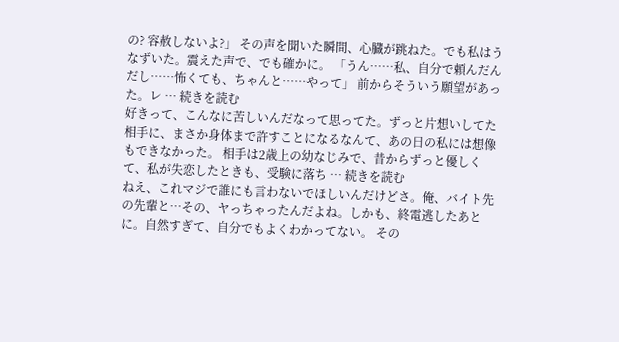の? 容赦しないよ?」 その声を聞いた瞬間、心臓が跳ねた。でも私はうなずいた。震えた声で、でも確かに。 「うん……私、自分で頼んだんだし……怖くても、ちゃんと……やって」 前からそういう願望があった。レ … 続きを読む
好きって、こんなに苦しいんだなって思ってた。ずっと片想いしてた相手に、まさか身体まで許すことになるなんて、あの日の私には想像もできなかった。 相手は2歳上の幼なじみで、昔からずっと優しくて、私が失恋したときも、受験に落ち … 続きを読む
ねえ、これマジで誰にも言わないでほしいんだけどさ。俺、バイト先の先輩と…その、ヤっちゃったんだよね。しかも、終電逃したあとに。自然すぎて、自分でもよくわかってない。 その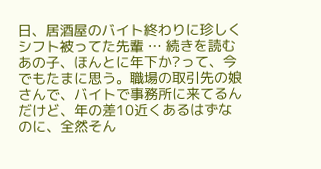日、居酒屋のバイト終わりに珍しくシフト被ってた先輩 … 続きを読む
あの子、ほんとに年下か?って、今でもたまに思う。職場の取引先の娘さんで、バイトで事務所に来てるんだけど、年の差10近くあるはずなのに、全然そん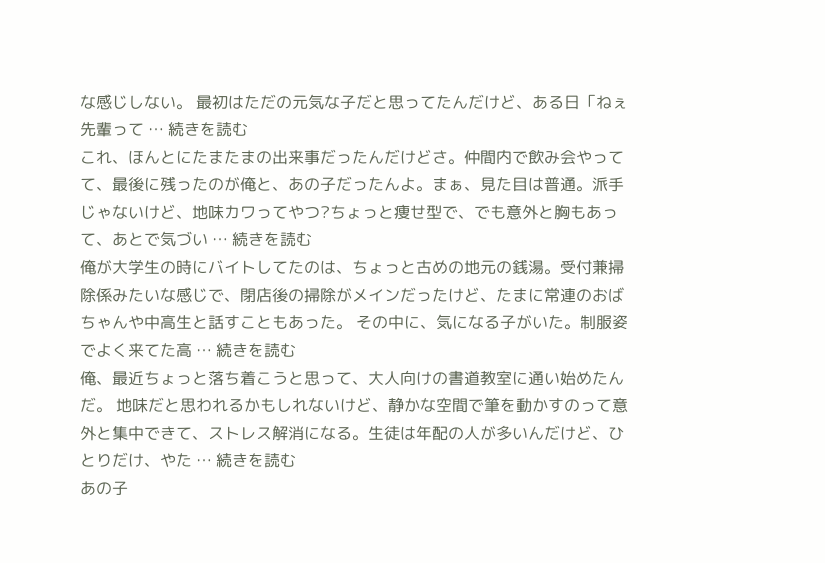な感じしない。 最初はただの元気な子だと思ってたんだけど、ある日「ねぇ先輩って … 続きを読む
これ、ほんとにたまたまの出来事だったんだけどさ。仲間内で飲み会やってて、最後に残ったのが俺と、あの子だったんよ。まぁ、見た目は普通。派手じゃないけど、地味カワってやつ?ちょっと痩せ型で、でも意外と胸もあって、あとで気づい … 続きを読む
俺が大学生の時にバイトしてたのは、ちょっと古めの地元の銭湯。受付兼掃除係みたいな感じで、閉店後の掃除がメインだったけど、たまに常連のおばちゃんや中高生と話すこともあった。 その中に、気になる子がいた。制服姿でよく来てた高 … 続きを読む
俺、最近ちょっと落ち着こうと思って、大人向けの書道教室に通い始めたんだ。 地味だと思われるかもしれないけど、静かな空間で筆を動かすのって意外と集中できて、ストレス解消になる。生徒は年配の人が多いんだけど、ひとりだけ、やた … 続きを読む
あの子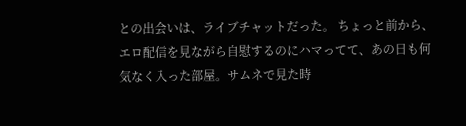との出会いは、ライブチャットだった。 ちょっと前から、エロ配信を見ながら自慰するのにハマってて、あの日も何気なく入った部屋。サムネで見た時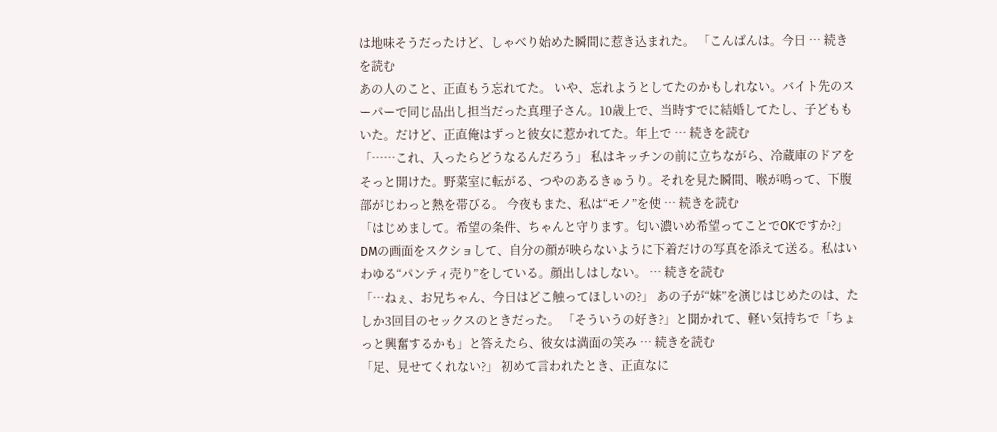は地味そうだったけど、しゃべり始めた瞬間に惹き込まれた。 「こんばんは。今日 … 続きを読む
あの人のこと、正直もう忘れてた。 いや、忘れようとしてたのかもしれない。バイト先のスーパーで同じ品出し担当だった真理子さん。10歳上で、当時すでに結婚してたし、子どももいた。だけど、正直俺はずっと彼女に惹かれてた。年上で … 続きを読む
「……これ、入ったらどうなるんだろう」 私はキッチンの前に立ちながら、冷蔵庫のドアをそっと開けた。野菜室に転がる、つやのあるきゅうり。それを見た瞬間、喉が鳴って、下腹部がじわっと熱を帯びる。 今夜もまた、私は“モノ”を使 … 続きを読む
「はじめまして。希望の条件、ちゃんと守ります。匂い濃いめ希望ってことでOKですか?」 DMの画面をスクショして、自分の顔が映らないように下着だけの写真を添えて送る。私はいわゆる“パンティ売り”をしている。顔出しはしない。 … 続きを読む
「…ねぇ、お兄ちゃん、今日はどこ触ってほしいの?」 あの子が“妹”を演じはじめたのは、たしか3回目のセックスのときだった。 「そういうの好き?」と聞かれて、軽い気持ちで「ちょっと興奮するかも」と答えたら、彼女は満面の笑み … 続きを読む
「足、見せてくれない?」 初めて言われたとき、正直なに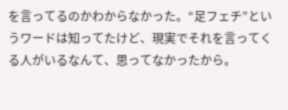を言ってるのかわからなかった。“足フェチ”というワードは知ってたけど、現実でそれを言ってくる人がいるなんて、思ってなかったから。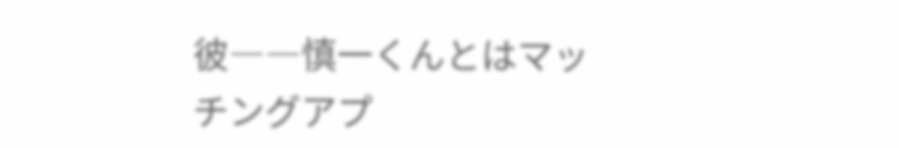彼――慎一くんとはマッチングアプ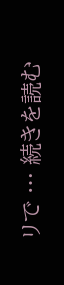リで … 続きを読む